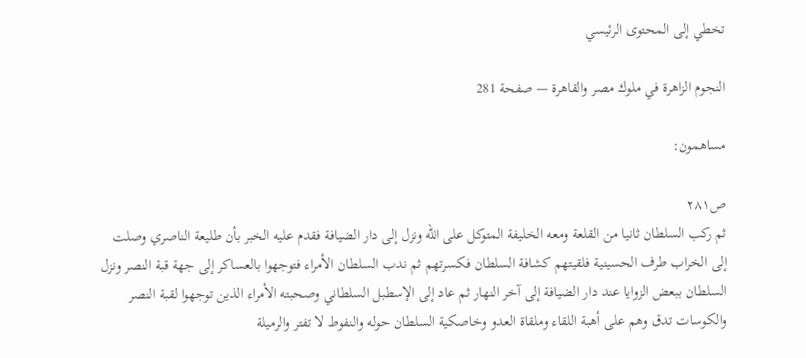تخطي إلى المحتوى الرئيسي

النجوم الزاهرة في ملوك مصر والقاهرة — صفحة 281

مساهمون:

ص٢٨١
ثم ركب السلطان ثانيا من القلعة ومعه الخليفة المتوكل على الله ونزل إلى دار الضيافة فقدم عليه الخبر بأن طليعة الناصري وصلت إلى الخراب طرف الحسينية فلقيتهم كشافة السلطان فكسرتهم ثم ندب السلطان الأمراء فتوجهوا بالعساكر إلى جهة قبة النصر ونزل السلطان ببعض الزوايا عند دار الضيافة إلى آخر النهار ثم عاد إلى الإسطبل السلطاني وصحبته الأمراء الذين توجهوا لقبة النصر والكوسات تدق وهم على أهبة اللقاء وملقاة العدو وخاصكية السلطان حوله والنفوط لا تفتر والرميلة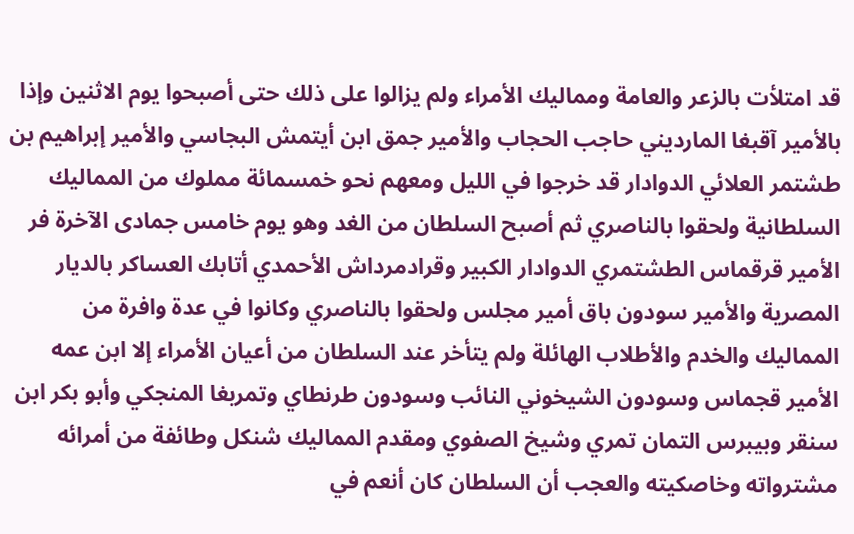قد امتلأت بالزعر والعامة ومماليك الأمراء ولم يزالوا على ذلك حتى أصبحوا يوم الاثنين وإذا بالأمير آقبغا المارديني حاجب الحجاب والأمير جمق ابن أيتمش البجاسي والأمير إبراهيم بن طشتمر العلائي الدوادار قد خرجوا في الليل ومعهم نحو خمسمائة مملوك من المماليك السلطانية ولحقوا بالناصري ثم أصبح السلطان من الغد وهو يوم خامس جمادى الآخرة فر الأمير قرقماس الطشتمري الدوادار الكبير وقرادمرداش الأحمدي أتابك العساكر بالديار المصرية والأمير سودون باق أمير مجلس ولحقوا بالناصري وكانوا في عدة وافرة من المماليك والخدم والأطلاب الهائلة ولم يتأخر عند السلطان من أعيان الأمراء إلا ابن عمه الأمير قجماس وسودون الشيخوني النائب وسودون طرنطاي وتمربغا المنجكي وأبو بكر ابن سنقر وبيبرس التمان تمري وشيخ الصفوي ومقدم المماليك شنكل وطائفة من أمرائه مشترواته وخاصكيته والعجب أن السلطان كان أنعم في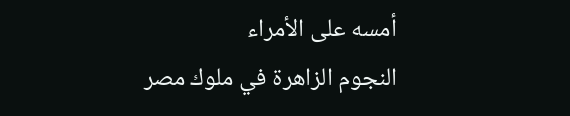أمسه على الأمراء
النجوم الزاهرة في ملوك مصر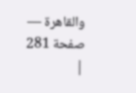والقاهرة — صفحة 281 |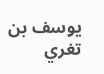يوسف بن تغري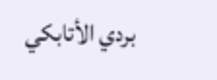بردي الأتابكي